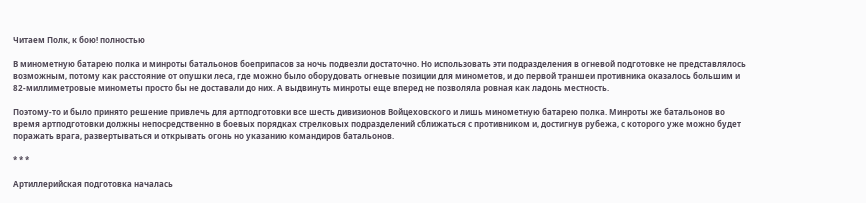Читаем Полк, к бою! полностью

В минометную батарею полка и минроты батальонов боеприпасов за ночь подвезли достаточно. Но использовать эти подразделения в огневой подготовке не представлялось возможным, потому как расстояние от опушки леса, где можно было оборудовать огневые позиции для минометов, и до первой траншеи противника оказалось большим и 82-миллиметровые минометы просто бы не доставали до них. А выдвинуть минроты еще вперед не позволяла ровная как ладонь местность.

Поэтому-то и было принято решение привлечь для артподготовки все шесть дивизионов Войцеховского и лишь минометную батарею полка. Минроты же батальонов во время артподготовки должны непосредственно в боевых порядках стрелковых подразделений сближаться с противником и, достигнув рубежа, с которого уже можно будет поражать врага, развертываться и открывать огонь но указанию командиров батальонов.

* * *

Артиллерийская подготовка началась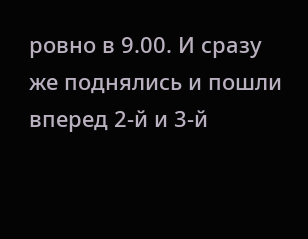ровно в 9.00. И сразу же поднялись и пошли вперед 2-й и 3-й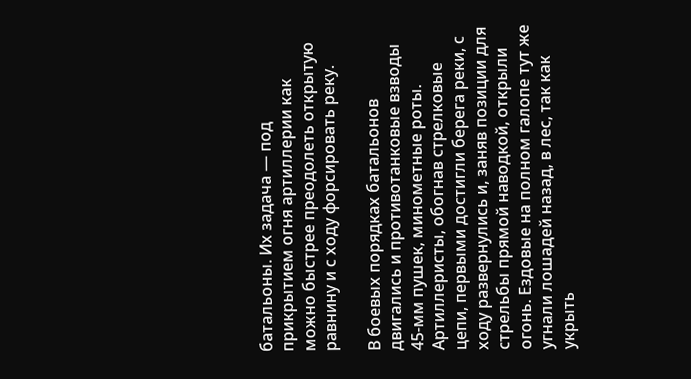батальоны. Их задача — под прикрытием огня артиллерии как можно быстрее преодолеть открытую равнину и с ходу форсировать реку.

В боевых порядках батальонов двигались и противотанковые взводы 45-мм пушек, минометные роты. Артиллеристы, обогнав стрелковые цепи, первыми достигли берега реки, с ходу развернулись и, заняв позиции для стрельбы прямой наводкой, открыли огонь. Ездовые на полном галопе тут же угнали лошадей назад, в лес, так как укрыть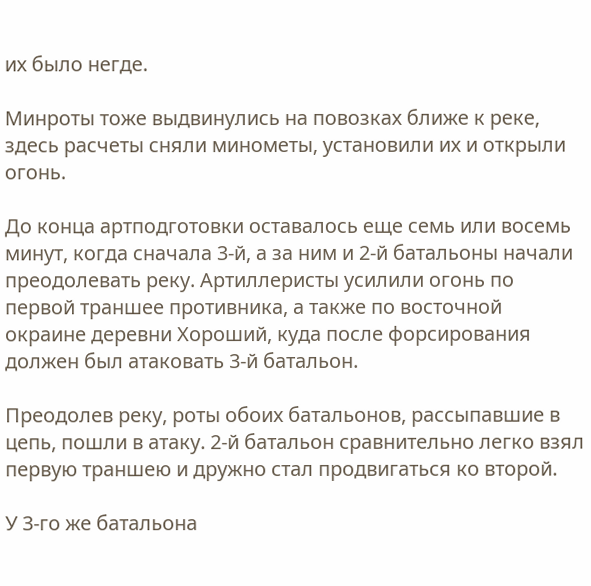их было негде.

Минроты тоже выдвинулись на повозках ближе к реке, здесь расчеты сняли минометы, установили их и открыли огонь.

До конца артподготовки оставалось еще семь или восемь минут, когда сначала 3-й, а за ним и 2-й батальоны начали преодолевать реку. Артиллеристы усилили огонь по первой траншее противника, а также по восточной окраине деревни Хороший, куда после форсирования должен был атаковать 3-й батальон.

Преодолев реку, роты обоих батальонов, рассыпавшие в цепь, пошли в атаку. 2-й батальон сравнительно легко взял первую траншею и дружно стал продвигаться ко второй.

У 3-го же батальона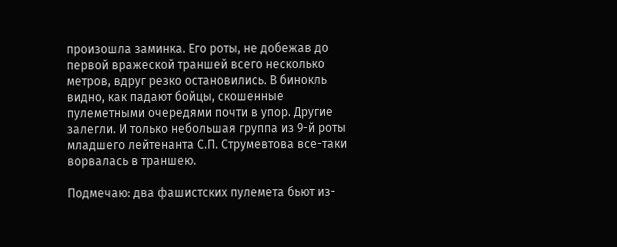произошла заминка. Его роты, не добежав до первой вражеской траншей всего несколько метров, вдруг резко остановились. В бинокль видно, как падают бойцы, скошенные пулеметными очередями почти в упор. Другие залегли. И только небольшая группа из 9-й роты младшего лейтенанта С.П. Струмевтова все-таки ворвалась в траншею.

Подмечаю: два фашистских пулемета бьют из-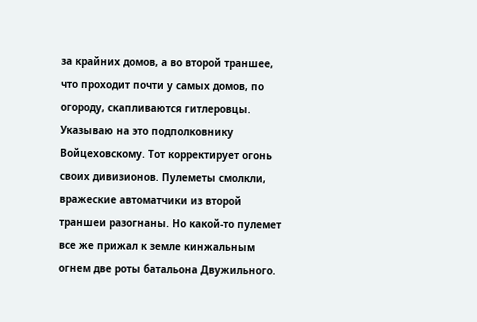за крайних домов, а во второй траншее, что проходит почти у самых домов, по огороду, скапливаются гитлеровцы. Указываю на это подполковнику Войцеховскому. Тот корректирует огонь своих дивизионов. Пулеметы смолкли, вражеские автоматчики из второй траншеи разогнаны. Но какой-то пулемет все же прижал к земле кинжальным огнем две роты батальона Двужильного.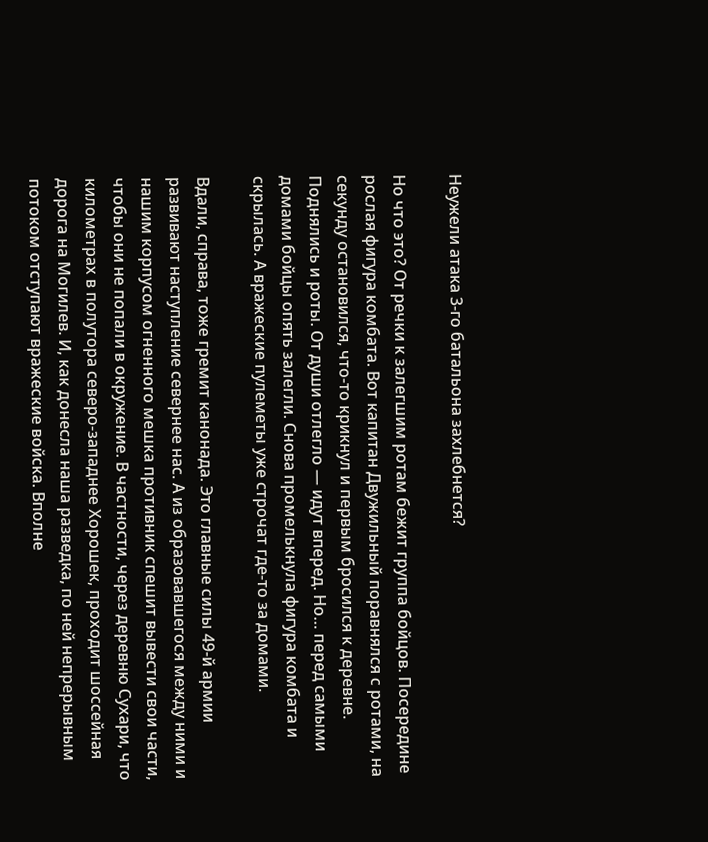Неужели атака 3-го батальона захлебнется?

Но что это? От речки к залегшим ротам бежит группа бойцов. Посередине рослая фигура комбата. Вот капитан Двужильный поравнялся с ротами, на секунду остановился, что-то крикнул и первым бросился к деревне. Поднялись и роты. От души отлегло — идут вперед. Но… перед самыми домами бойцы опять залегли. Снова промелькнула фигура комбата и скрылась. А вражеские пулеметы уже строчат где-то за домами.

Вдали, справа, тоже гремит канонада. Это главные силы 49-й армии развивают наступление севернее нас. А из образовавшегося между ними и нашим корпусом огненного мешка противник спешит вывести свои части, чтобы они не попали в окружение. В частности, через деревню Сухари, что километрах в полутора северо-западнее Хорошек, проходит шоссейная дорога на Могилев. И, как донесла наша разведка, по ней непрерывным потоком отступают вражеские войска. Вполне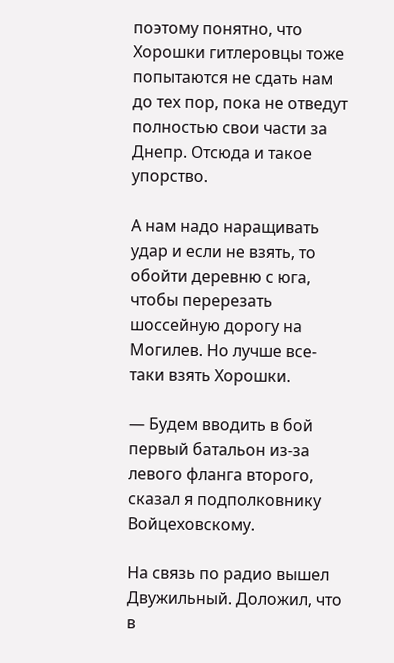поэтому понятно, что Хорошки гитлеровцы тоже попытаются не сдать нам до тех пор, пока не отведут полностью свои части за Днепр. Отсюда и такое упорство.

А нам надо наращивать удар и если не взять, то обойти деревню с юга, чтобы перерезать шоссейную дорогу на Могилев. Но лучше все-таки взять Хорошки.

— Будем вводить в бой первый батальон из-за левого фланга второго, сказал я подполковнику Войцеховскому.

На связь по радио вышел Двужильный. Доложил, что в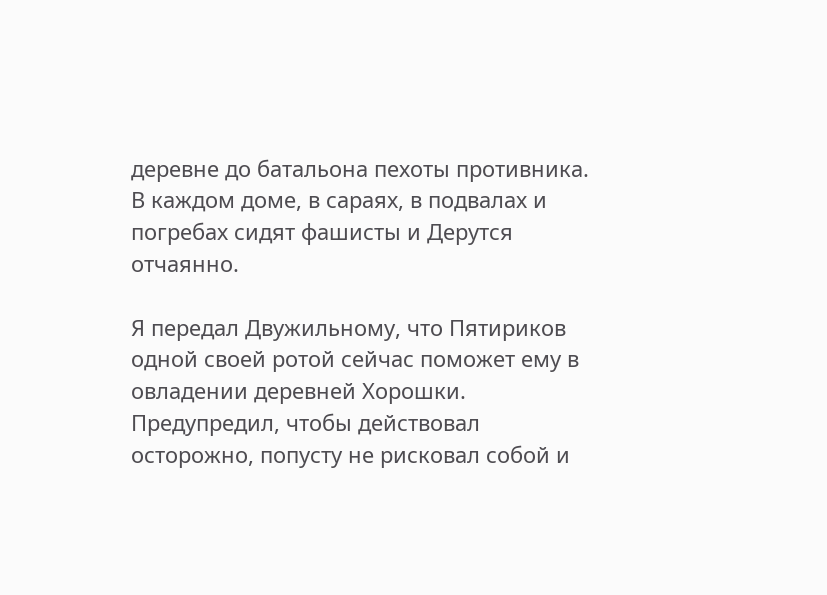деревне до батальона пехоты противника. В каждом доме, в сараях, в подвалах и погребах сидят фашисты и Дерутся отчаянно.

Я передал Двужильному, что Пятириков одной своей ротой сейчас поможет ему в овладении деревней Хорошки. Предупредил, чтобы действовал осторожно, попусту не рисковал собой и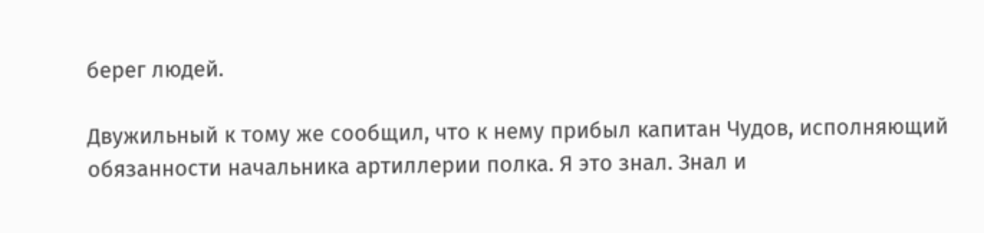берег людей.

Двужильный к тому же сообщил, что к нему прибыл капитан Чудов, исполняющий обязанности начальника артиллерии полка. Я это знал. Знал и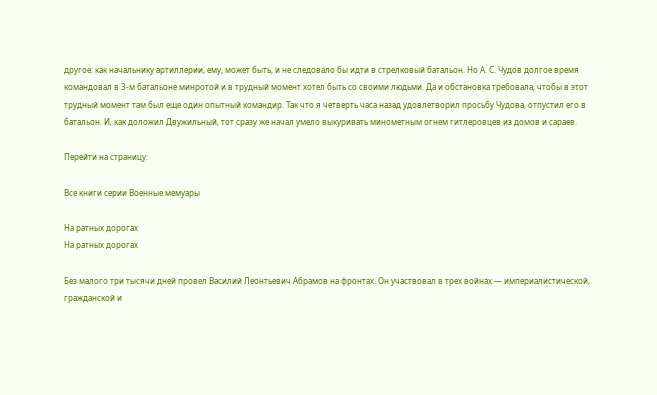другое: как начальнику артиллерии, ему, может быть, и не следовало бы идти в стрелковый батальон. Но А. С. Чудов долгое время командовал в 3-м батальоне минротой и в трудный момент хотел быть со своими людьми. Да и обстановка требовала, чтобы в этот трудный момент там был еще один опытный командир. Так что я четверть часа назад удовлетворил просьбу Чудова, отпустил его в батальон. И, как доложил Двужильный, тот сразу же начал умело выкуривать минометным огнем гитлеровцев из домов и сараев.

Перейти на страницу:

Все книги серии Военные мемуары

На ратных дорогах
На ратных дорогах

Без малого три тысячи дней провел Василий Леонтьевич Абрамов на фронтах. Он участвовал в трех войнах — империалистической, гражданской и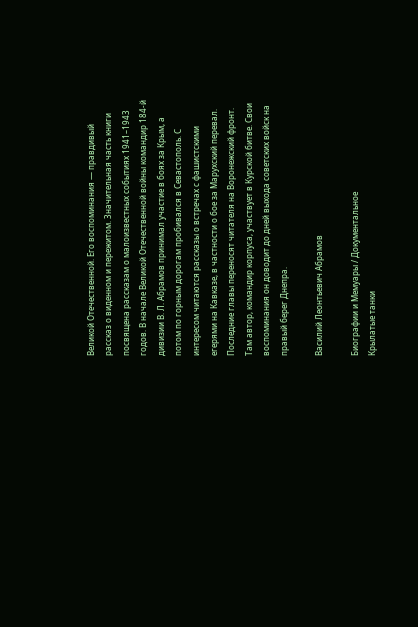Великой Отечественной. Его воспоминания — правдивый рассказ о виденном и пережитом. Значительная часть книги посвящена рассказам о малоизвестных событиях 1941–1943 годов. В начале Великой Отечественной войны командир 184-й дивизии В. Л. Абрамов принимал участие в боях за Крым, а потом по горным дорогам пробивался в Севастополь. С интересом читаются рассказы о встречах с фашистскими егерями на Кавказе, в частности о бое за Марухский перевал. Последние главы переносят читателя на Воронежский фронт. Там автор, командир корпуса, участвует в Курской битве. Свои воспоминания он доводит до дней выхода советских войск на правый берег Днепра.

Василий Леонтьевич Абрамов

Биографии и Мемуары / Документальное
Крылатые танки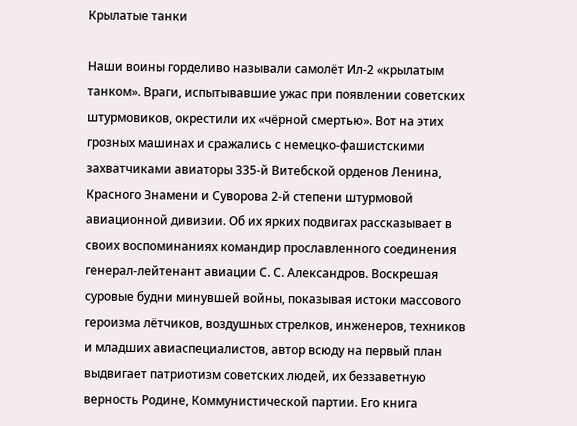Крылатые танки

Наши воины горделиво называли самолёт Ил-2 «крылатым танком». Враги, испытывавшие ужас при появлении советских штурмовиков, окрестили их «чёрной смертью». Вот на этих грозных машинах и сражались с немецко-фашистскими захватчиками авиаторы 335-й Витебской орденов Ленина, Красного Знамени и Суворова 2-й степени штурмовой авиационной дивизии. Об их ярких подвигах рассказывает в своих воспоминаниях командир прославленного соединения генерал-лейтенант авиации С. С. Александров. Воскрешая суровые будни минувшей войны, показывая истоки массового героизма лётчиков, воздушных стрелков, инженеров, техников и младших авиаспециалистов, автор всюду на первый план выдвигает патриотизм советских людей, их беззаветную верность Родине, Коммунистической партии. Его книга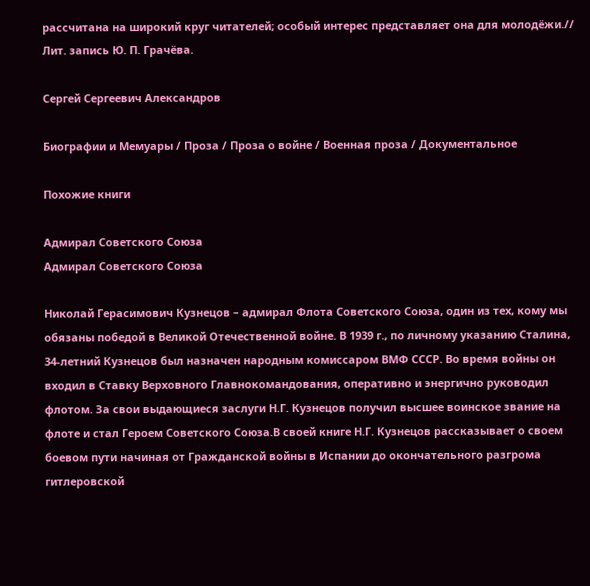рассчитана на широкий круг читателей; особый интерес представляет она для молодёжи.// Лит. запись Ю. П. Грачёва.

Сергей Сергеевич Александров

Биографии и Мемуары / Проза / Проза о войне / Военная проза / Документальное

Похожие книги

Адмирал Советского Союза
Адмирал Советского Союза

Николай Герасимович Кузнецов – адмирал Флота Советского Союза, один из тех, кому мы обязаны победой в Великой Отечественной войне. В 1939 г., по личному указанию Сталина, 34-летний Кузнецов был назначен народным комиссаром ВМФ СССР. Во время войны он входил в Ставку Верховного Главнокомандования, оперативно и энергично руководил флотом. За свои выдающиеся заслуги Н.Г. Кузнецов получил высшее воинское звание на флоте и стал Героем Советского Союза.В своей книге Н.Г. Кузнецов рассказывает о своем боевом пути начиная от Гражданской войны в Испании до окончательного разгрома гитлеровской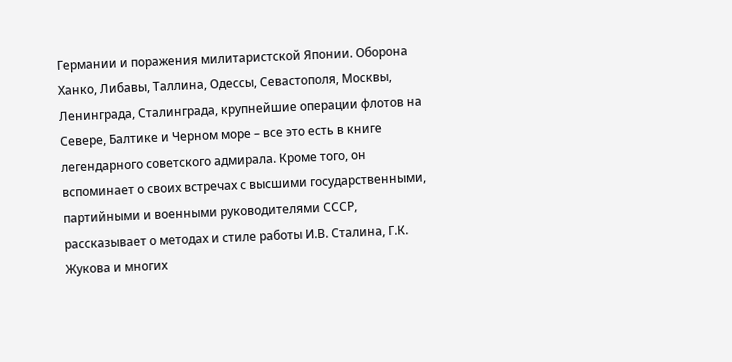Германии и поражения милитаристской Японии. Оборона Ханко, Либавы, Таллина, Одессы, Севастополя, Москвы, Ленинграда, Сталинграда, крупнейшие операции флотов на Севере, Балтике и Черном море – все это есть в книге легендарного советского адмирала. Кроме того, он вспоминает о своих встречах с высшими государственными, партийными и военными руководителями СССР, рассказывает о методах и стиле работы И.В. Сталина, Г.К. Жукова и многих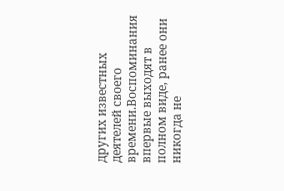других известных деятелей своего времени.Воспоминания впервые выходят в полном виде, ранее они никогда не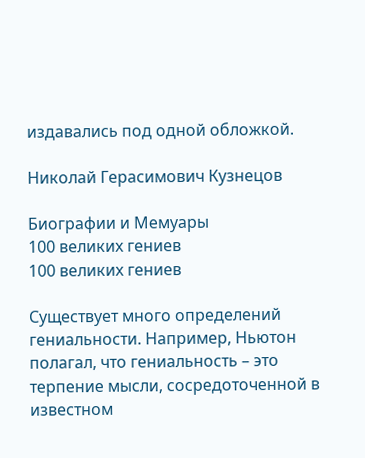издавались под одной обложкой.

Николай Герасимович Кузнецов

Биографии и Мемуары
100 великих гениев
100 великих гениев

Существует много определений гениальности. Например, Ньютон полагал, что гениальность – это терпение мысли, сосредоточенной в известном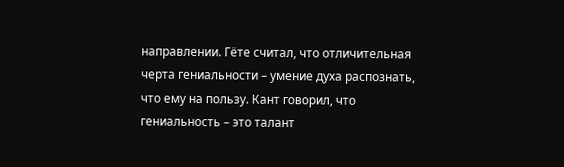направлении. Гёте считал, что отличительная черта гениальности – умение духа распознать, что ему на пользу. Кант говорил, что гениальность – это талант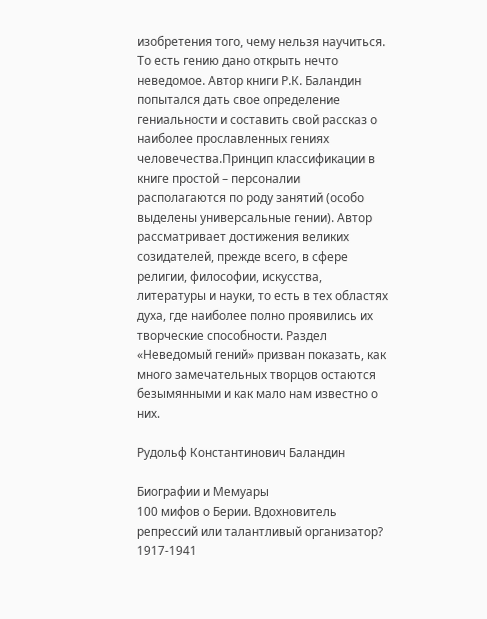изобретения того, чему нельзя научиться. То есть гению дано открыть нечто неведомое. Автор книги Р.К. Баландин попытался дать свое определение гениальности и составить свой рассказ о наиболее прославленных гениях человечества.Принцип классификации в книге простой – персоналии располагаются по роду занятий (особо выделены универсальные гении). Автор рассматривает достижения великих созидателей, прежде всего, в сфере религии, философии, искусства, литературы и науки, то есть в тех областях духа, где наиболее полно проявились их творческие способности. Раздел «Неведомый гений» призван показать, как много замечательных творцов остаются безымянными и как мало нам известно о них.

Рудольф Константинович Баландин

Биографии и Мемуары
100 мифов о Берии. Вдохновитель репрессий или талантливый организатор? 1917-1941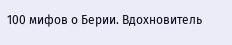100 мифов о Берии. Вдохновитель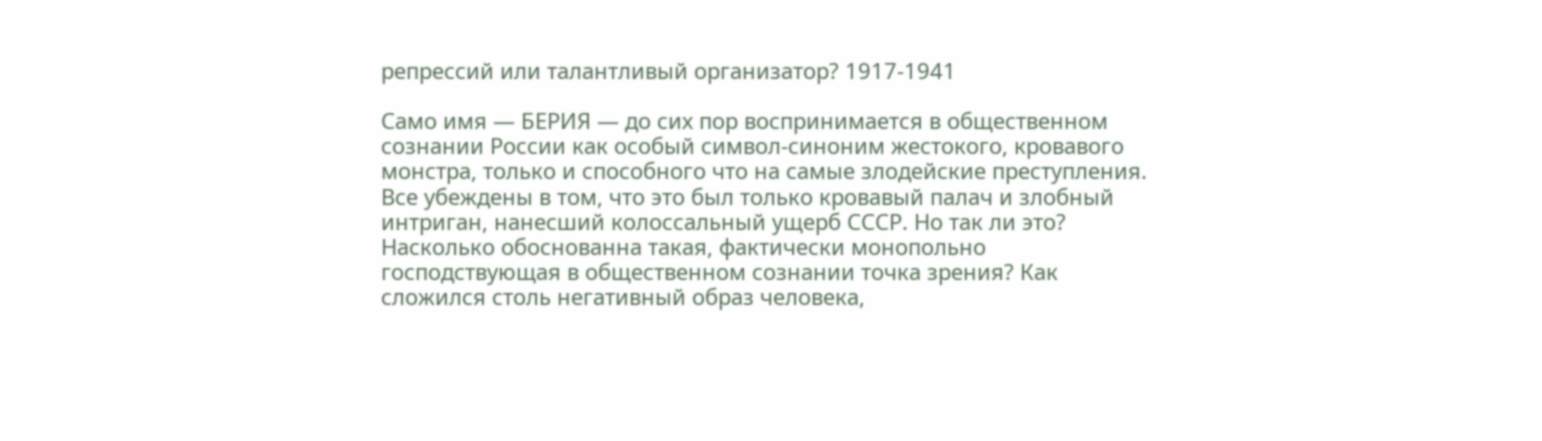репрессий или талантливый организатор? 1917-1941

Само имя — БЕРИЯ — до сих пор воспринимается в общественном сознании России как особый символ-синоним жестокого, кровавого монстра, только и способного что на самые злодейские преступления. Все убеждены в том, что это был только кровавый палач и злобный интриган, нанесший колоссальный ущерб СССР. Но так ли это? Насколько обоснованна такая, фактически монопольно господствующая в общественном сознании точка зрения? Как сложился столь негативный образ человека,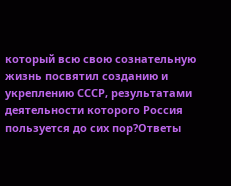который всю свою сознательную жизнь посвятил созданию и укреплению СССР, результатами деятельности которого Россия пользуется до сих пор?Ответы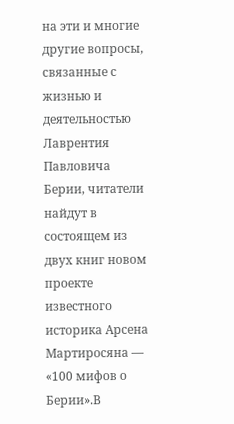на эти и многие другие вопросы, связанные с жизнью и деятельностью Лаврентия Павловича Берии, читатели найдут в состоящем из двух книг новом проекте известного историка Арсена Мартиросяна — «100 мифов о Берии».В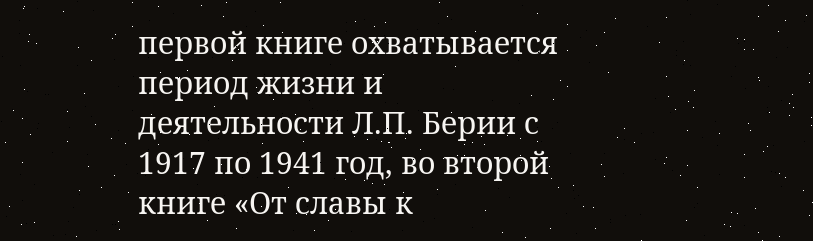первой книге охватывается период жизни и деятельности Л.П. Берии с 1917 по 1941 год, во второй книге «От славы к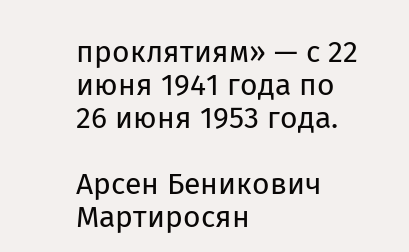проклятиям» — с 22 июня 1941 года по 26 июня 1953 года.

Арсен Беникович Мартиросян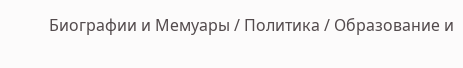Биографии и Мемуары / Политика / Образование и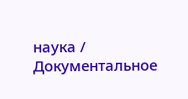наука / Документальное